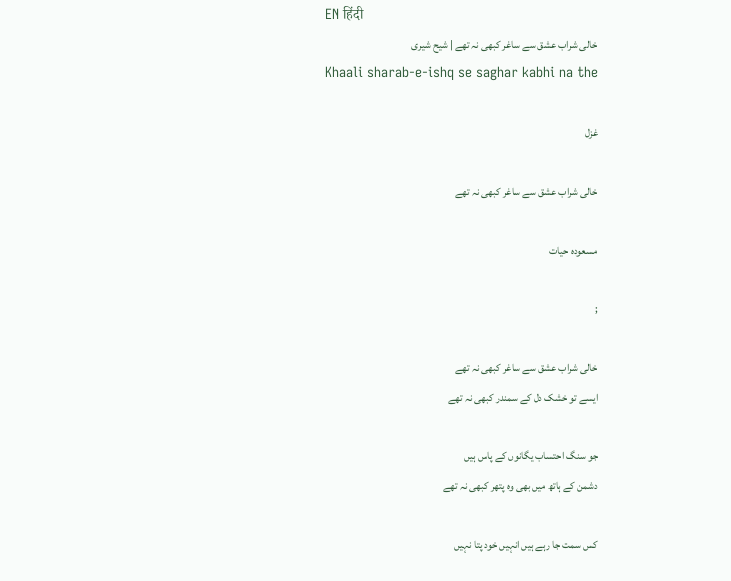EN हिंदी
خالی شراب عشق سے ساغر کبھی نہ تھے | شیح شیری
Khaali sharab-e-ishq se saghar kabhi na the

غزل

خالی شراب عشق سے ساغر کبھی نہ تھے

مسعودہ حیات

;

خالی شراب عشق سے ساغر کبھی نہ تھے
ایسے تو خشک دل کے سمندر کبھی نہ تھے

جو سنگ احتساب یگانوں کے پاس ہیں
دشمن کے ہاتھ میں بھی وہ پتھر کبھی نہ تھے

کس سمت جا رہے ہیں انہیں خود پتا نہیں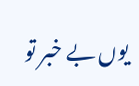یوں بے خبر تو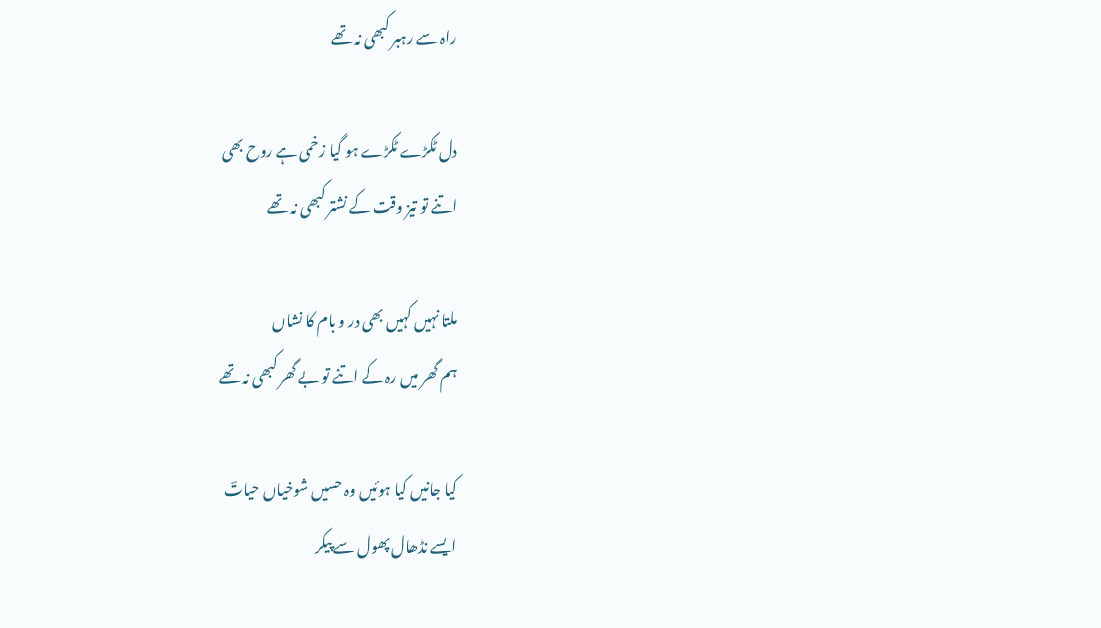راہ سے رہبر کبھی نہ تھے

دل ٹکڑے ٹکڑے ہو گیا زخمی ہے روح بھی
اتنے تو تیز وقت کے نشتر کبھی نہ تھے

ملتا نہیں کہیں بھی در و بام کا نشاں
ہم گھر میں رہ کے اتنے تو بے گھر کبھی نہ تھے

کیا جانیں کیا ہوئیں وہ حسیں شوخیاں حیاتؔ
ایسے نڈھال پھول سے پیکر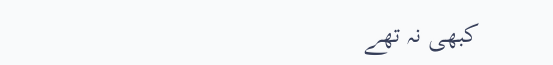کبھی نہ تھے